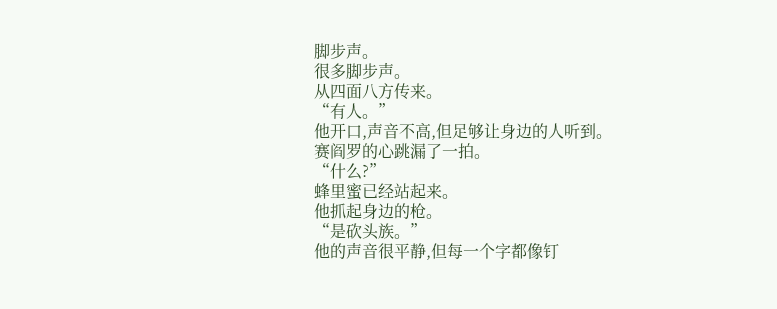脚步声。
很多脚步声。
从四面八方传来。
“有人。”
他开口,声音不高,但足够让身边的人听到。
赛阎罗的心跳漏了一拍。
“什么?”
蜂里蜜已经站起来。
他抓起身边的枪。
“是砍头族。”
他的声音很平静,但每一个字都像钉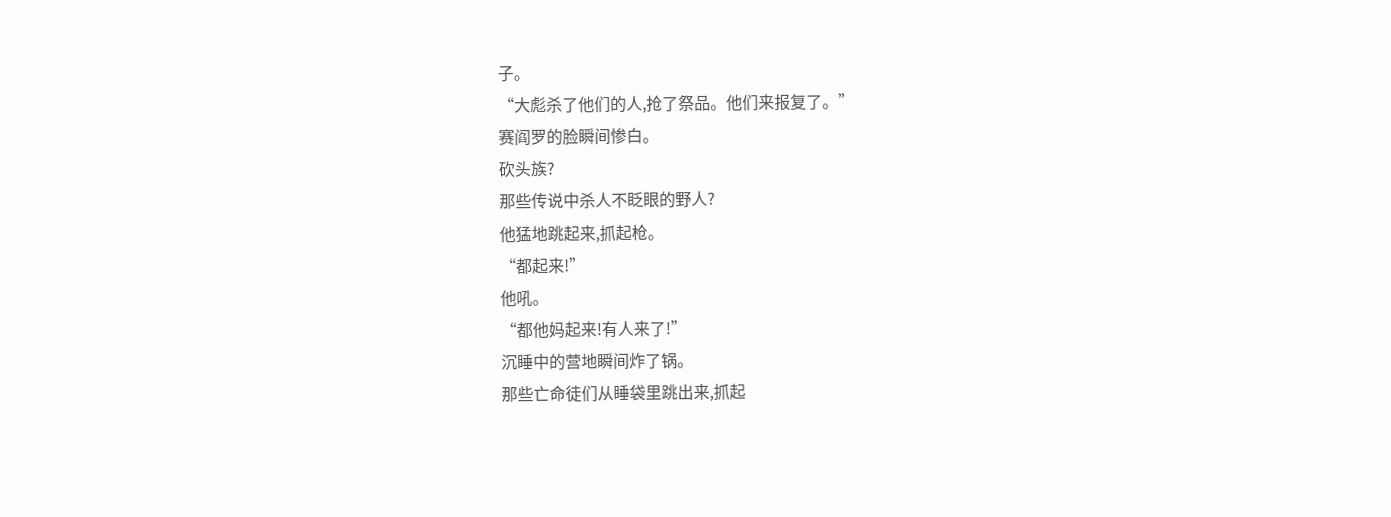子。
“大彪杀了他们的人,抢了祭品。他们来报复了。”
赛阎罗的脸瞬间惨白。
砍头族?
那些传说中杀人不眨眼的野人?
他猛地跳起来,抓起枪。
“都起来!”
他吼。
“都他妈起来!有人来了!”
沉睡中的营地瞬间炸了锅。
那些亡命徒们从睡袋里跳出来,抓起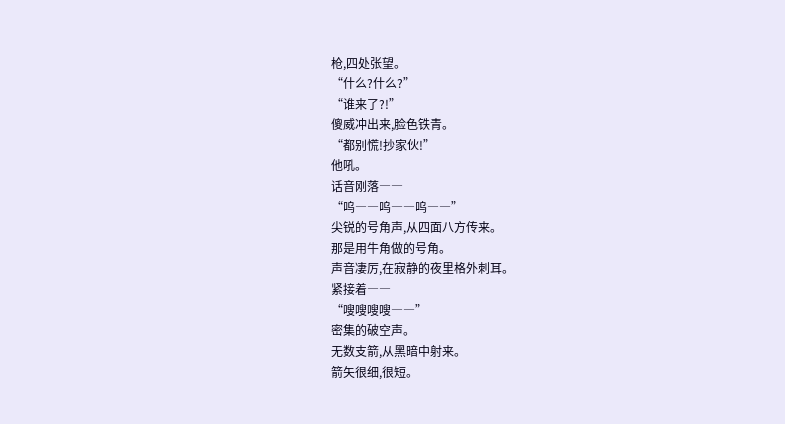枪,四处张望。
“什么?什么?”
“谁来了?!”
傻威冲出来,脸色铁青。
“都别慌!抄家伙!”
他吼。
话音刚落――
“呜――呜――呜――”
尖锐的号角声,从四面八方传来。
那是用牛角做的号角。
声音凄厉,在寂静的夜里格外刺耳。
紧接着――
“嗖嗖嗖嗖――”
密集的破空声。
无数支箭,从黑暗中射来。
箭矢很细,很短。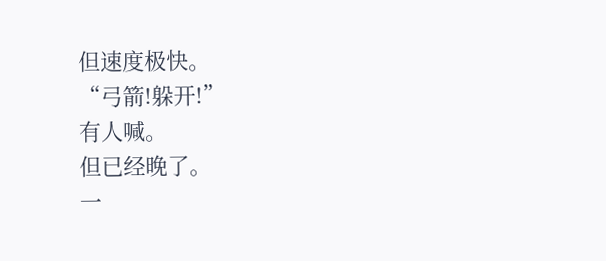但速度极快。
“弓箭!躲开!”
有人喊。
但已经晚了。
一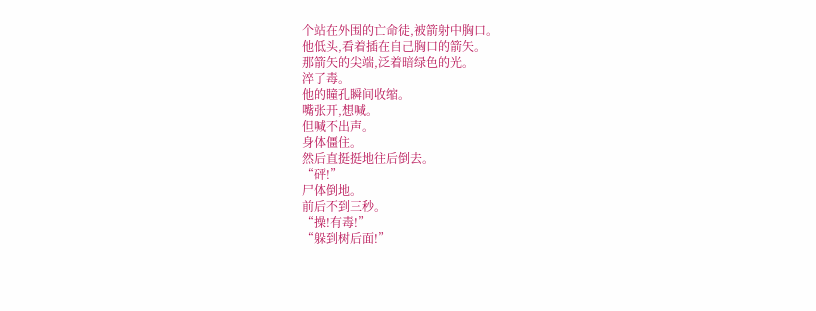个站在外围的亡命徒,被箭射中胸口。
他低头,看着插在自己胸口的箭矢。
那箭矢的尖端,泛着暗绿色的光。
淬了毒。
他的瞳孔瞬间收缩。
嘴张开,想喊。
但喊不出声。
身体僵住。
然后直挺挺地往后倒去。
“砰!”
尸体倒地。
前后不到三秒。
“操!有毒!”
“躲到树后面!”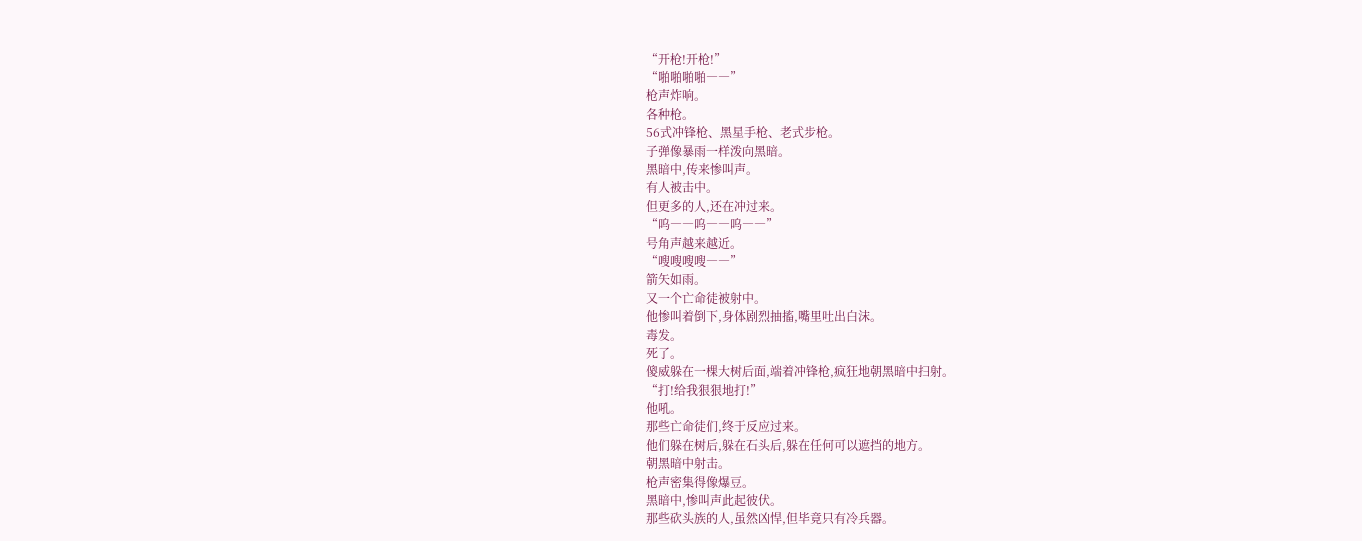“开枪!开枪!”
“啪啪啪啪――”
枪声炸响。
各种枪。
56式冲锋枪、黑星手枪、老式步枪。
子弹像暴雨一样泼向黑暗。
黑暗中,传来惨叫声。
有人被击中。
但更多的人,还在冲过来。
“呜――呜――呜――”
号角声越来越近。
“嗖嗖嗖嗖――”
箭矢如雨。
又一个亡命徒被射中。
他惨叫着倒下,身体剧烈抽搐,嘴里吐出白沫。
毒发。
死了。
傻威躲在一棵大树后面,端着冲锋枪,疯狂地朝黑暗中扫射。
“打!给我狠狠地打!”
他吼。
那些亡命徒们,终于反应过来。
他们躲在树后,躲在石头后,躲在任何可以遮挡的地方。
朝黑暗中射击。
枪声密集得像爆豆。
黑暗中,惨叫声此起彼伏。
那些砍头族的人,虽然凶悍,但毕竟只有冷兵器。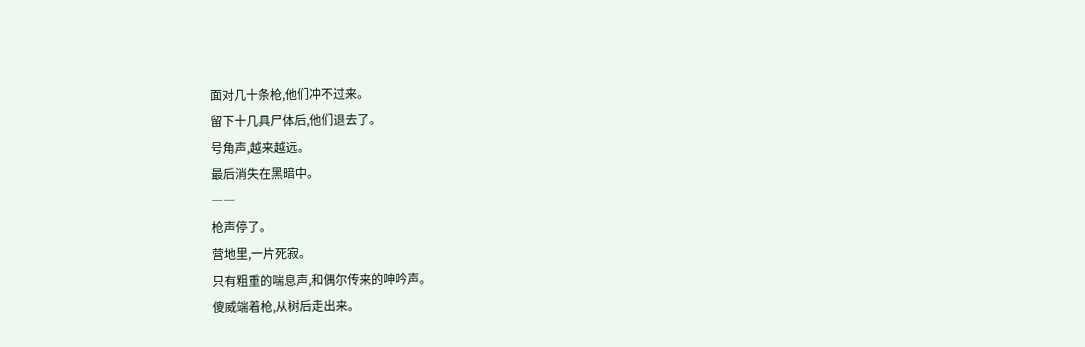面对几十条枪,他们冲不过来。
留下十几具尸体后,他们退去了。
号角声,越来越远。
最后消失在黑暗中。
――
枪声停了。
营地里,一片死寂。
只有粗重的喘息声,和偶尔传来的呻吟声。
傻威端着枪,从树后走出来。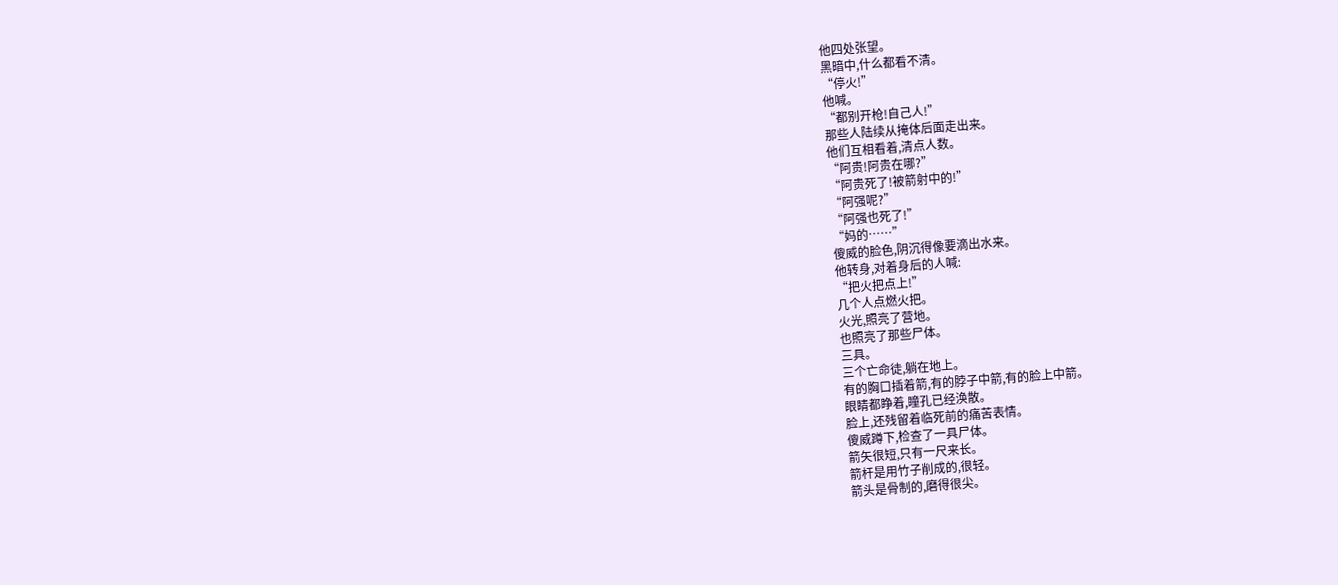他四处张望。
黑暗中,什么都看不清。
“停火!”
他喊。
“都别开枪!自己人!”
那些人陆续从掩体后面走出来。
他们互相看着,清点人数。
“阿贵!阿贵在哪?”
“阿贵死了!被箭射中的!”
“阿强呢?”
“阿强也死了!”
“妈的……”
傻威的脸色,阴沉得像要滴出水来。
他转身,对着身后的人喊:
“把火把点上!”
几个人点燃火把。
火光,照亮了营地。
也照亮了那些尸体。
三具。
三个亡命徒,躺在地上。
有的胸口插着箭,有的脖子中箭,有的脸上中箭。
眼睛都睁着,瞳孔已经涣散。
脸上,还残留着临死前的痛苦表情。
傻威蹲下,检查了一具尸体。
箭矢很短,只有一尺来长。
箭杆是用竹子削成的,很轻。
箭头是骨制的,磨得很尖。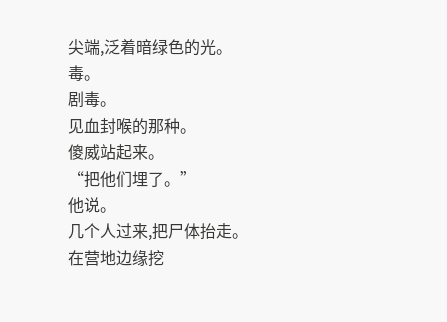尖端,泛着暗绿色的光。
毒。
剧毒。
见血封喉的那种。
傻威站起来。
“把他们埋了。”
他说。
几个人过来,把尸体抬走。
在营地边缘挖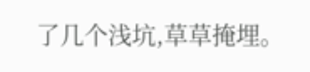了几个浅坑,草草掩埋。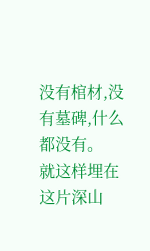没有棺材,没有墓碑,什么都没有。
就这样埋在这片深山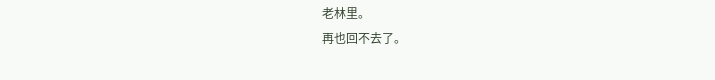老林里。
再也回不去了。